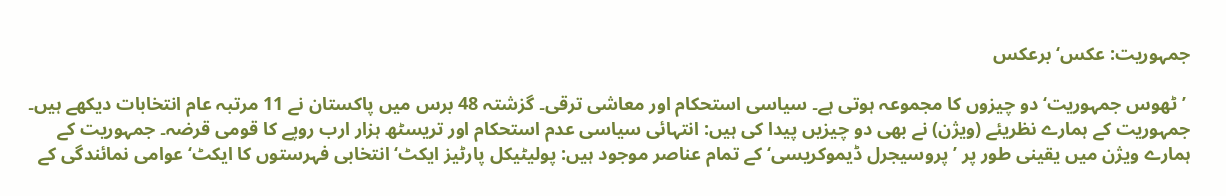جمہوریت: عکس‘ برعکس

 ’ٹھوس جمہوریت‘ دو چیزوں کا مجموعہ ہوتی ہے۔ سیاسی استحکام اور معاشی ترقی۔ گزشتہ 48 برس میں پاکستان نے 11 مرتبہ عام انتخابات دیکھے ہیں۔ جمہوریت کے ہمارے نظریئے (ویژن) نے بھی دو چیزیں پیدا کی ہیں: انتہائی سیاسی عدم استحکام اور تریسٹھ ہزار ارب روپے کا قومی قرضہ۔ جمہوریت کے ہمارے ویژن میں یقینی طور پر ’پروسیجرل ڈیموکریسی‘ کے تمام عناصر موجود ہیں: پولیٹیکل پارٹیز ایکٹ‘ انتخابی فہرستوں کا ایکٹ‘ عوامی نمائندگی کے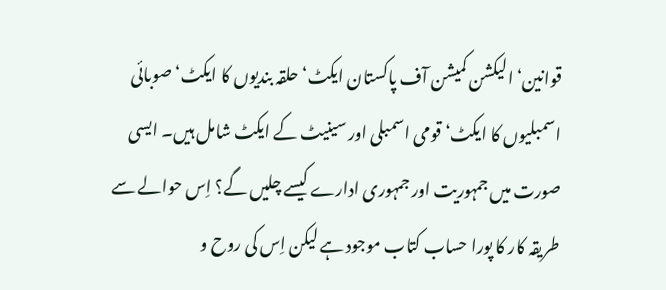قوانین‘ الیکشن کمیشن آف پاکستان ایکٹ‘ حلقہ بندیوں کا ایکٹ‘ صوبائی اسمبلیوں کا ایکٹ‘ قومی اسمبلی اور سینیٹ کے ایکٹ شامل ہیں۔ ایسی صورت میں جمہوریت اور جمہوری ادارے کیسے چلیں گے؟ اِس حوالے سے طریقہ کار کا پورا حساب کتاب موجود ہے لیکن اِس کی روح و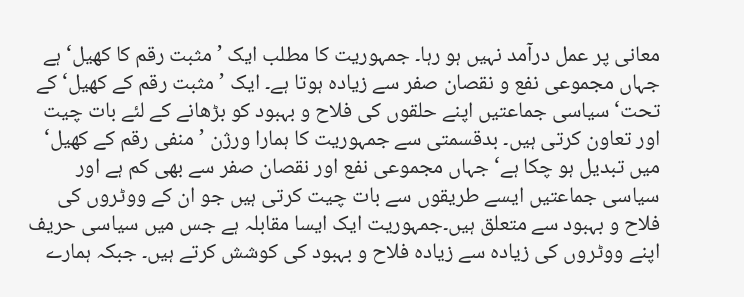معانی پر عمل درآمد نہیں ہو رہا۔ جمہوریت کا مطلب ایک ’مثبت رقم کا کھیل‘ ہے جہاں مجموعی نفع و نقصان صفر سے زیادہ ہوتا ہے۔ ایک ’مثبت رقم کے کھیل‘ کے تحت‘ سیاسی جماعتیں اپنے حلقوں کی فلاح و بہبود کو بڑھانے کے لئے بات چیت اور تعاون کرتی ہیں۔ بدقسمتی سے جمہوریت کا ہمارا ورژن ’منفی رقم کے کھیل‘ میں تبدیل ہو چکا ہے‘ جہاں مجموعی نفع اور نقصان صفر سے بھی کم ہے اور سیاسی جماعتیں ایسے طریقوں سے بات چیت کرتی ہیں جو ان کے ووٹروں کی فلاح و بہبود سے متعلق ہیں۔جمہوریت ایک ایسا مقابلہ ہے جس میں سیاسی حریف اپنے ووٹروں کی زیادہ سے زیادہ فلاح و بہبود کی کوشش کرتے ہیں۔ جبکہ ہمارے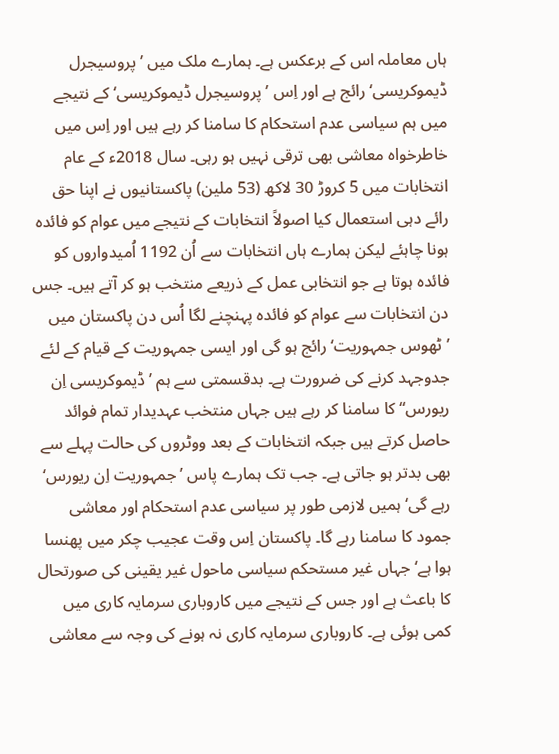ہاں معاملہ اس کے برعکس ہے۔ ہمارے ملک میں ’پروسیجرل ڈیموکریسی‘ رائج ہے اور اِس ’پروسیجرل ڈیموکریسی‘ کے نتیجے میں ہم سیاسی عدم استحکام کا سامنا کر رہے ہیں اور اِس میں خاطرخواہ معاشی بھی ترقی نہیں ہو رہی۔ سال 2018ء کے عام انتخابات میں 5 کروڑ 30 لاکھ (53 ملین) پاکستانیوں نے اپنا حق رائے دہی استعمال کیا اصولاً انتخابات کے نتیجے میں عوام کو فائدہ ہونا چاہئے لیکن ہمارے ہاں انتخابات سے اُن 1192 اُمیدواروں کو فائدہ ہوتا ہے جو انتخابی عمل کے ذریعے منتخب ہو کر آتے ہیں۔ جس دن انتخابات سے عوام کو فائدہ پہنچنے لگا اُس دن پاکستان میں ’ٹھوس جمہوریت‘ رائج ہو گی اور ایسی جمہوریت کے قیام کے لئے جدوجہد کرنے کی ضرورت ہے۔ بدقسمتی سے ہم ’ڈیموکریسی اِن ریورس“ کا سامنا کر رہے ہیں جہاں منتخب عہدیدار تمام فوائد حاصل کرتے ہیں جبکہ انتخابات کے بعد ووٹروں کی حالت پہلے سے بھی بدتر ہو جاتی ہے۔ جب تک ہمارے پاس ’جمہوریت اِن ریورس‘ رہے گی‘ ہمیں لازمی طور پر سیاسی عدم استحکام اور معاشی جمود کا سامنا رہے گا۔ پاکستان اِس وقت عجیب چکر میں پھنسا ہوا ہے‘ جہاں غیر مستحکم سیاسی ماحول غیر یقینی کی صورتحال کا باعث ہے اور جس کے نتیجے میں کاروباری سرمایہ کاری میں کمی ہوئی ہے۔ کاروباری سرمایہ کاری نہ ہونے کی وجہ سے معاشی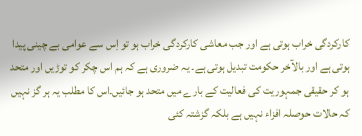کارکردگی خراب ہوتی ہے اور جب معاشی کارکردگی خراب ہو تو اِس سے عوامی بے چینی پیدا ہوتی ہے اور بالآخر حکومت تبدیل ہوتی ہے۔ یہ ضروری ہے کہ ہم اس چکر کو توڑیں اور متحد ہو کر حقیقی جمہوریت کی فعالیت کے بارے میں متحد ہو جائیں۔اس کا مطلب یہ ہر گز نہیں کہ حالات حوصلہ افزاء نہیں ہے بلکہ گزشتہ کئی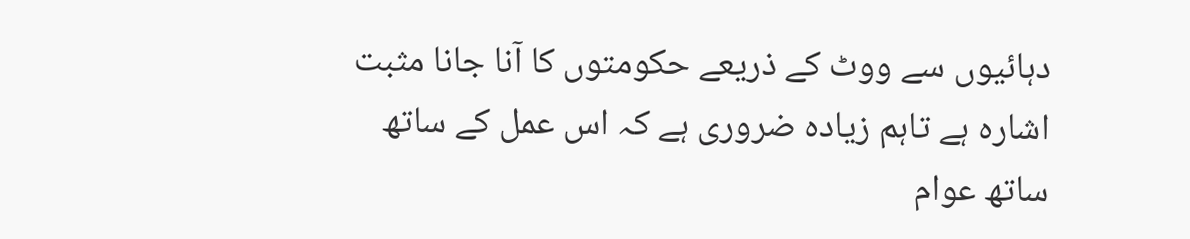دہائیوں سے ووٹ کے ذریعے حکومتوں کا آنا جانا مثبت اشارہ ہے تاہم زیادہ ضروری ہے کہ اس عمل کے ساتھ ساتھ عوام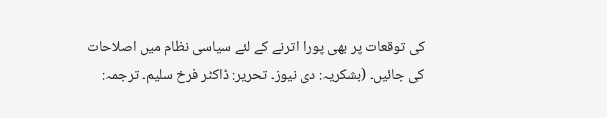کی توقعات پر بھی پورا اترنے کے لئے سیاسی نظام میں اصلاحات کی جائیں۔ (بشکریہ: دی نیوز۔ تحریر: ڈاکٹر فرخ سلیم۔ ترجمہ: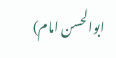ابوالحسن امام)